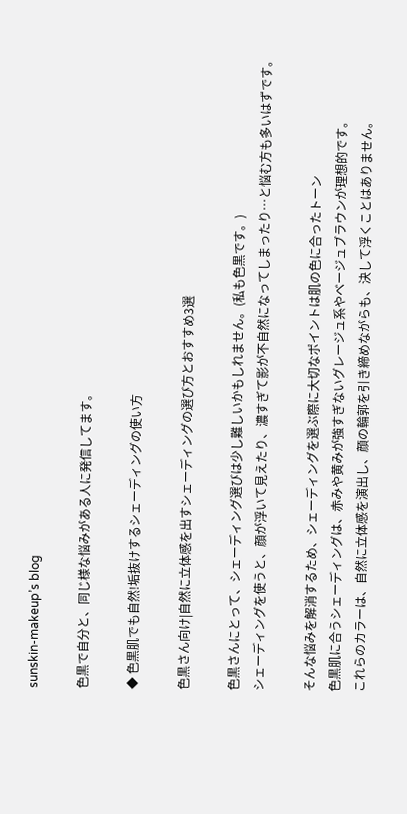sunskin-makeup’s blog

色黒で自分と、同じ様な悩みがある人に発信してます。

◆ 色黒肌でも自然!垢抜けするシェーディングの使い方

色黒さん向け|自然に立体感を出すシェーディングの選び方とおすすめ3選

色黒さんにとって、シェーディング選びは少し難しいかもしれません。(私も色黒です。)
シェーディングを使うと、顔が浮いて見えたり、濃すぎて影が不自然になってしまったり…と悩む方も多いはずです。

そんな悩みを解消するため、シェーディングを選ぶ際に大切なポイントは肌の色に合ったトーン
色黒肌に合うシェーディングは、赤みや黄みが強すぎないグレージュ系やベージュブラウンが理想的です。
これらのカラーは、自然に立体感を演出し、顔の輪郭を引き締めながらも、決して浮くことはありません。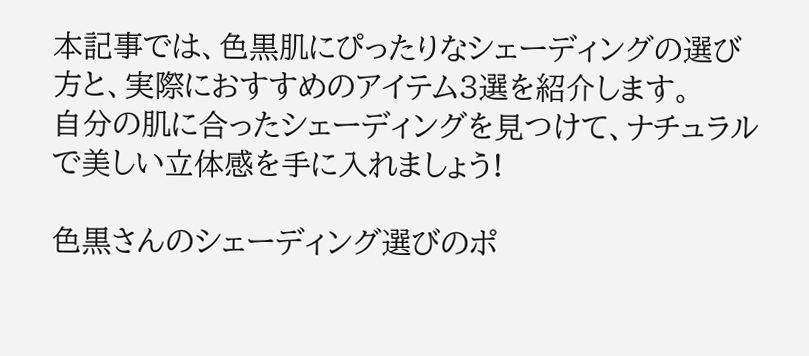本記事では、色黒肌にぴったりなシェーディングの選び方と、実際におすすめのアイテム3選を紹介します。
自分の肌に合ったシェーディングを見つけて、ナチュラルで美しい立体感を手に入れましょう!

色黒さんのシェーディング選びのポ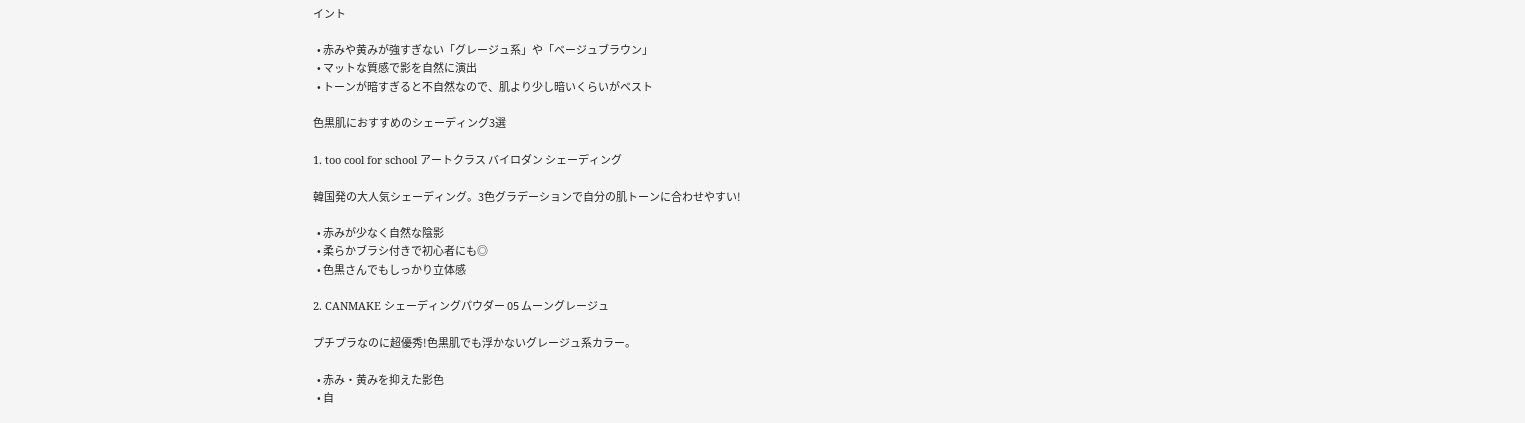イント

  • 赤みや黄みが強すぎない「グレージュ系」や「ベージュブラウン」
  • マットな質感で影を自然に演出
  • トーンが暗すぎると不自然なので、肌より少し暗いくらいがベスト

色黒肌におすすめのシェーディング3選

1. too cool for school アートクラス バイロダン シェーディング

韓国発の大人気シェーディング。3色グラデーションで自分の肌トーンに合わせやすい!

  • 赤みが少なく自然な陰影
  • 柔らかブラシ付きで初心者にも◎
  • 色黒さんでもしっかり立体感

2. CANMAKE シェーディングパウダー 05 ムーングレージュ

プチプラなのに超優秀!色黒肌でも浮かないグレージュ系カラー。

  • 赤み・黄みを抑えた影色
  • 自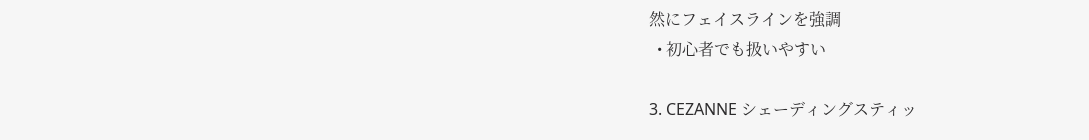然にフェイスラインを強調
  • 初心者でも扱いやすい

3. CEZANNE シェーディングスティッ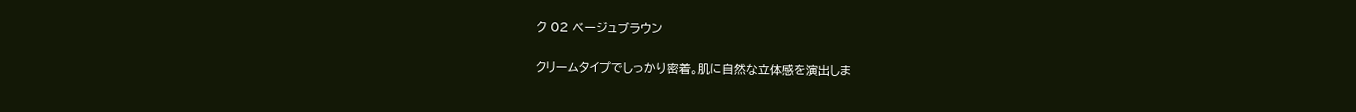ク 02 ベージュブラウン

クリームタイプでしっかり密着。肌に自然な立体感を演出しま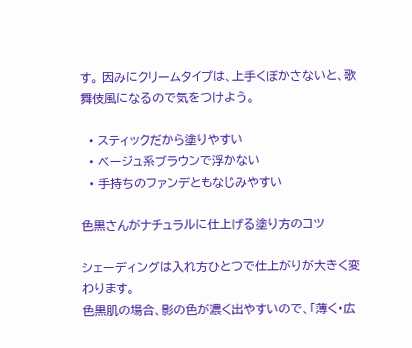す。 因みにクリームタイプは、上手くぼかさないと、歌舞伎風になるので気をつけよう。

  • スティックだから塗りやすい
  • ベージュ系ブラウンで浮かない
  • 手持ちのファンデともなじみやすい

色黒さんがナチュラルに仕上げる塗り方のコツ

シェーディングは入れ方ひとつで仕上がりが大きく変わります。
色黒肌の場合、影の色が濃く出やすいので、「薄く・広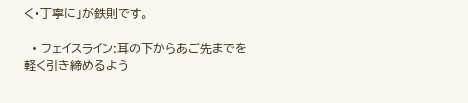く・丁寧に」が鉄則です。

  • フェイスライン:耳の下からあご先までを軽く引き締めるよう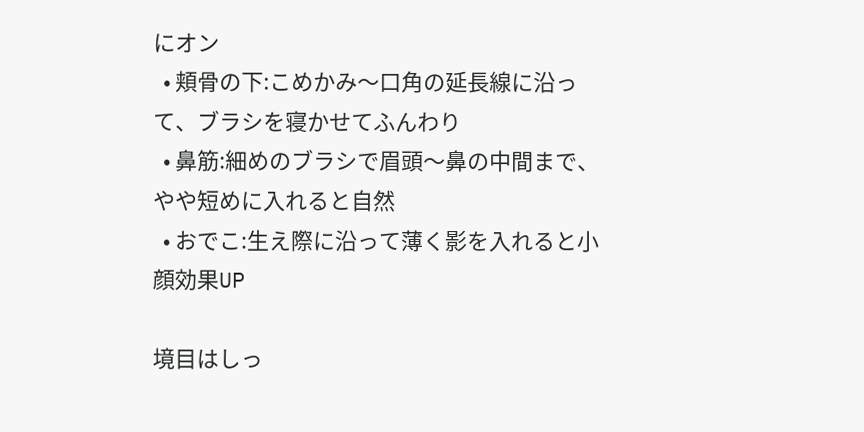にオン
  • 頬骨の下:こめかみ〜口角の延長線に沿って、ブラシを寝かせてふんわり
  • 鼻筋:細めのブラシで眉頭〜鼻の中間まで、やや短めに入れると自然
  • おでこ:生え際に沿って薄く影を入れると小顔効果UP

境目はしっ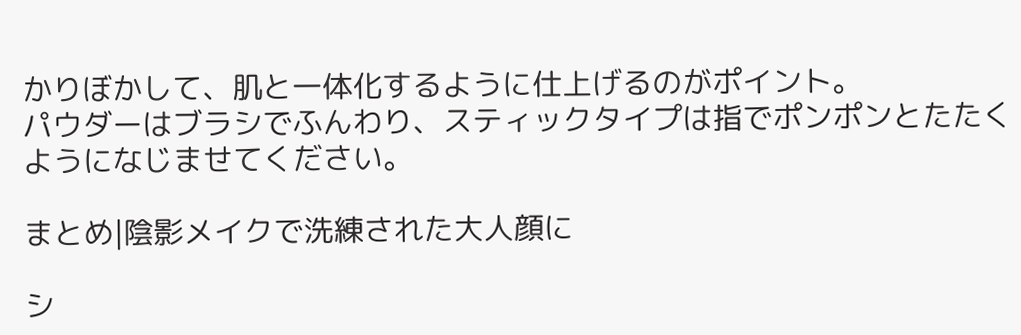かりぼかして、肌と一体化するように仕上げるのがポイント。
パウダーはブラシでふんわり、スティックタイプは指でポンポンとたたくようになじませてください。

まとめ|陰影メイクで洗練された大人顔に

シ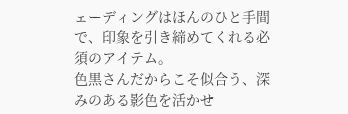ェーディングはほんのひと手間で、印象を引き締めてくれる必須のアイテム。
色黒さんだからこそ似合う、深みのある影色を活かせ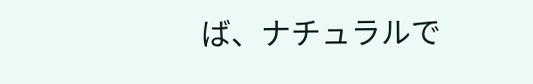ば、ナチュラルで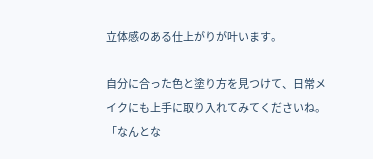立体感のある仕上がりが叶います。

自分に合った色と塗り方を見つけて、日常メイクにも上手に取り入れてみてくださいね。
「なんとな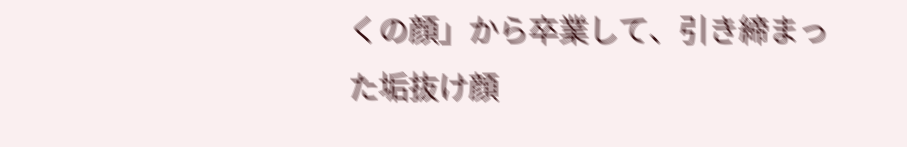くの顔」から卒業して、引き締まった垢抜け顔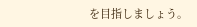を目指しましょう。